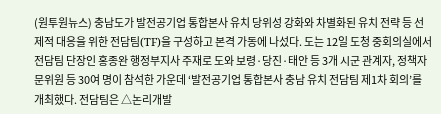(원투원뉴스) 충남도가 발전공기업 통합본사 유치 당위성 강화와 차별화된 유치 전략 등 선제적 대응을 위한 전담팀(TF)을 구성하고 본격 가동에 나섰다. 도는 12일 도청 중회의실에서 전담팀 단장인 홍종완 행정부지사 주재로 도와 보령·당진·태안 등 3개 시군 관계자, 정책자문위원 등 30여 명이 참석한 가운데 ‘발전공기업 통합본사 충남 유치 전담팀 제1차 회의’를 개최했다. 전담팀은 △논리개발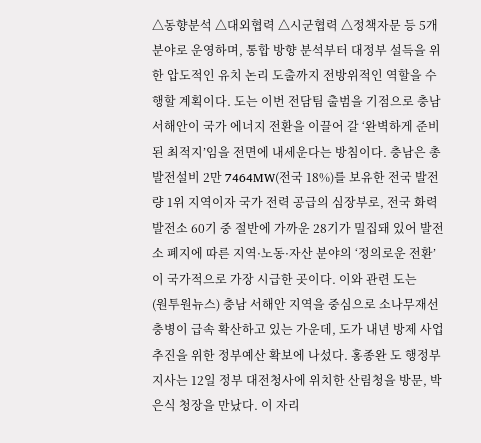△동향분석 △대외협력 △시군협력 △정책자문 등 5개 분야로 운영하며, 통합 방향 분석부터 대정부 설득을 위한 압도적인 유치 논리 도출까지 전방위적인 역할을 수행할 계획이다. 도는 이번 전담팀 출범을 기점으로 충남 서해안이 국가 에너지 전환을 이끌어 갈 ‘완벽하게 준비된 최적지’임을 전면에 내세운다는 방침이다. 충남은 총 발전설비 2만 7464MW(전국 18%)를 보유한 전국 발전량 1위 지역이자 국가 전력 공급의 심장부로, 전국 화력발전소 60기 중 절반에 가까운 28기가 밀집돼 있어 발전소 폐지에 따른 지역·노동·자산 분야의 ‘정의로운 전환’이 국가적으로 가장 시급한 곳이다. 이와 관련 도는
(원투원뉴스) 충남 서해안 지역을 중심으로 소나무재선충병이 급속 확산하고 있는 가운데, 도가 내년 방제 사업 추진을 위한 정부예산 확보에 나섰다. 홍종완 도 행정부지사는 12일 정부 대전청사에 위치한 산림청을 방문, 박은식 청장을 만났다. 이 자리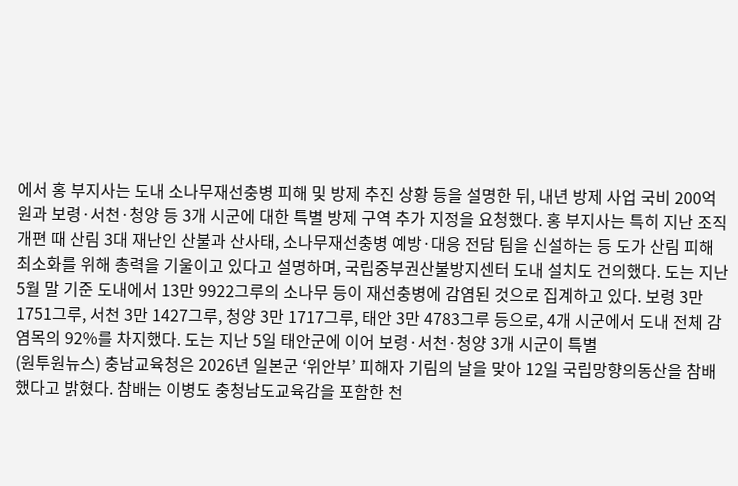에서 홍 부지사는 도내 소나무재선충병 피해 및 방제 추진 상황 등을 설명한 뒤, 내년 방제 사업 국비 200억 원과 보령·서천·청양 등 3개 시군에 대한 특별 방제 구역 추가 지정을 요청했다. 홍 부지사는 특히 지난 조직개편 때 산림 3대 재난인 산불과 산사태, 소나무재선충병 예방·대응 전담 팀을 신설하는 등 도가 산림 피해 최소화를 위해 총력을 기울이고 있다고 설명하며, 국립중부권산불방지센터 도내 설치도 건의했다. 도는 지난 5월 말 기준 도내에서 13만 9922그루의 소나무 등이 재선충병에 감염된 것으로 집계하고 있다. 보령 3만 1751그루, 서천 3만 1427그루, 청양 3만 1717그루, 태안 3만 4783그루 등으로, 4개 시군에서 도내 전체 감염목의 92%를 차지했다. 도는 지난 5일 태안군에 이어 보령·서천·청양 3개 시군이 특별
(원투원뉴스) 충남교육청은 2026년 일본군 ‘위안부’ 피해자 기림의 날을 맞아 12일 국립망향의동산을 참배했다고 밝혔다. 참배는 이병도 충청남도교육감을 포함한 천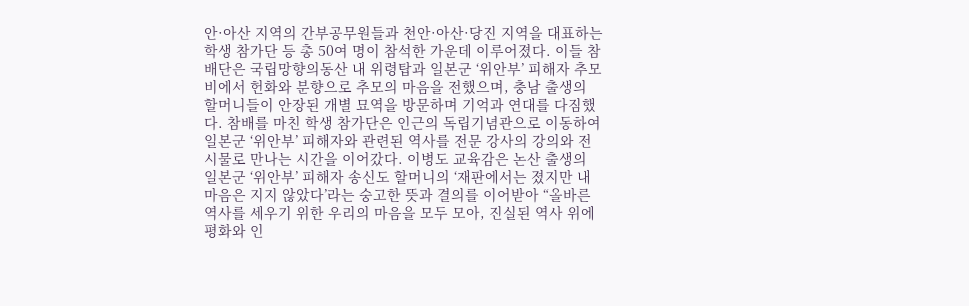안·아산 지역의 간부공무원들과 천안·아산·당진 지역을 대표하는 학생 참가단 등 총 50여 명이 참석한 가운데 이루어졌다. 이들 참배단은 국립망향의동산 내 위령탑과 일본군 ‘위안부’ 피해자 추모비에서 헌화와 분향으로 추모의 마음을 전했으며, 충남 출생의 할머니들이 안장된 개별 묘역을 방문하며 기억과 연대를 다짐했다. 참배를 마친 학생 참가단은 인근의 독립기념관으로 이동하여 일본군 ‘위안부’ 피해자와 관련된 역사를 전문 강사의 강의와 전시물로 만나는 시간을 이어갔다. 이병도 교육감은 논산 출생의 일본군 ‘위안부’ 피해자 송신도 할머니의 ‘재판에서는 졌지만 내 마음은 지지 않았다’라는 숭고한 뜻과 결의를 이어받아 “올바른 역사를 세우기 위한 우리의 마음을 모두 모아, 진실된 역사 위에 평화와 인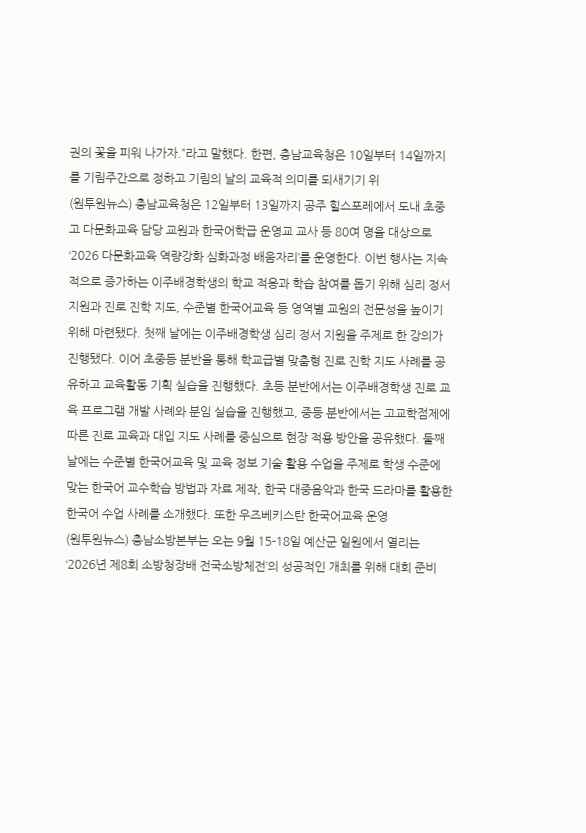권의 꽃을 피워 나가자.”라고 말했다. 한편, 충남교육청은 10일부터 14일까지를 기림주간으로 정하고 기림의 날의 교육적 의미를 되새기기 위
(원투원뉴스) 충남교육청은 12일부터 13일까지 공주 힐스포레에서 도내 초중고 다문화교육 담당 교원과 한국어학급 운영교 교사 등 80여 명을 대상으로 ‘2026 다문화교육 역량강화 심화과정 배움자리’를 운영한다. 이번 행사는 지속적으로 증가하는 이주배경학생의 학교 적응과 학습 참여를 돕기 위해 심리 정서 지원과 진로 진학 지도, 수준별 한국어교육 등 영역별 교원의 전문성을 높이기 위해 마련됐다. 첫째 날에는 이주배경학생 심리 정서 지원을 주제로 한 강의가 진행됐다. 이어 초중등 분반을 통해 학교급별 맞춤형 진로 진학 지도 사례를 공유하고 교육활동 기획 실습을 진행했다. 초등 분반에서는 이주배경학생 진로 교육 프로그램 개발 사례와 분임 실습을 진행했고, 중등 분반에서는 고교학점제에 따른 진로 교육과 대입 지도 사례를 중심으로 현장 적용 방안을 공유했다. 둘째 날에는 수준별 한국어교육 및 교육 정보 기술 활용 수업을 주제로 학생 수준에 맞는 한국어 교수학습 방법과 자료 제작, 한국 대중음악과 한국 드라마를 활용한 한국어 수업 사례를 소개했다. 또한 우즈베키스탄 한국어교육 운영
(원투원뉴스) 충남소방본부는 오는 9월 15-18일 예산군 일원에서 열리는 ‘2026년 제8회 소방청장배 전국소방체전’의 성공적인 개최를 위해 대회 준비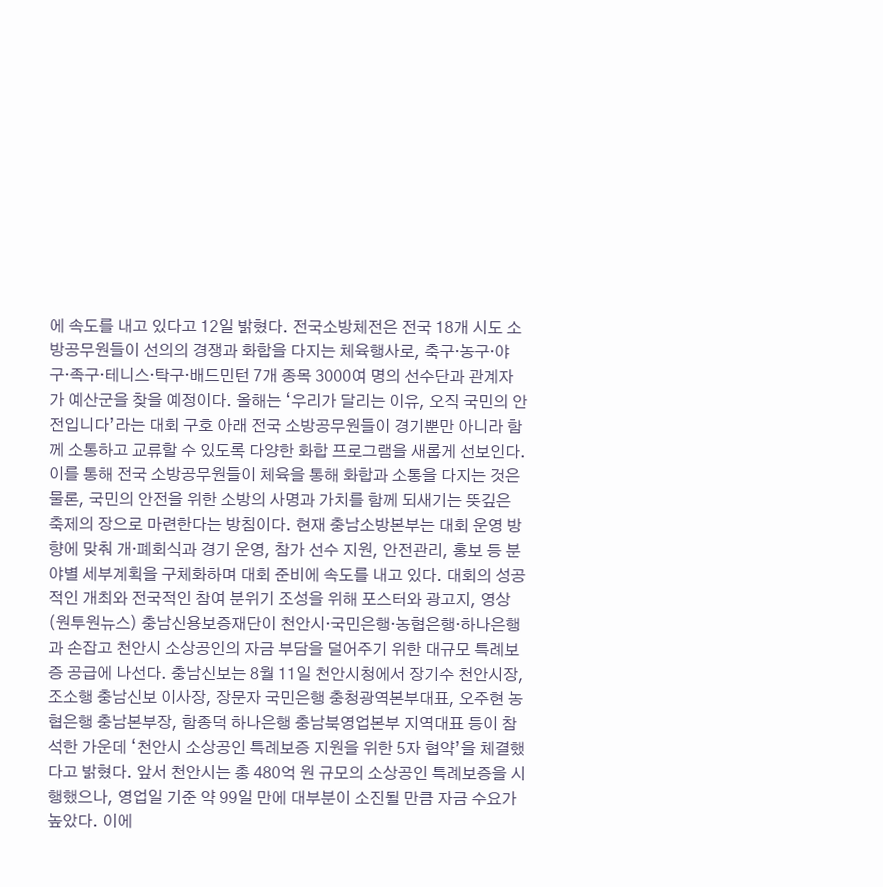에 속도를 내고 있다고 12일 밝혔다. 전국소방체전은 전국 18개 시도 소방공무원들이 선의의 경쟁과 화합을 다지는 체육행사로, 축구·농구·야구·족구·테니스·탁구·배드민턴 7개 종목 3000여 명의 선수단과 관계자가 예산군을 찾을 예정이다. 올해는 ‘우리가 달리는 이유, 오직 국민의 안전입니다’라는 대회 구호 아래 전국 소방공무원들이 경기뿐만 아니라 함께 소통하고 교류할 수 있도록 다양한 화합 프로그램을 새롭게 선보인다. 이를 통해 전국 소방공무원들이 체육을 통해 화합과 소통을 다지는 것은 물론, 국민의 안전을 위한 소방의 사명과 가치를 함께 되새기는 뜻깊은 축제의 장으로 마련한다는 방침이다. 현재 충남소방본부는 대회 운영 방향에 맞춰 개·폐회식과 경기 운영, 참가 선수 지원, 안전관리, 홍보 등 분야별 세부계획을 구체화하며 대회 준비에 속도를 내고 있다. 대회의 성공적인 개최와 전국적인 참여 분위기 조성을 위해 포스터와 광고지, 영상
(원투원뉴스) 충남신용보증재단이 천안시·국민은행·농협은행·하나은행과 손잡고 천안시 소상공인의 자금 부담을 덜어주기 위한 대규모 특례보증 공급에 나선다. 충남신보는 8월 11일 천안시청에서 장기수 천안시장, 조소행 충남신보 이사장, 장문자 국민은행 충청광역본부대표, 오주현 농협은행 충남본부장, 함종덕 하나은행 충남북영업본부 지역대표 등이 참석한 가운데 ‘천안시 소상공인 특례보증 지원을 위한 5자 협약’을 체결했다고 밝혔다. 앞서 천안시는 총 480억 원 규모의 소상공인 특례보증을 시행했으나, 영업일 기준 약 99일 만에 대부분이 소진될 만큼 자금 수요가 높았다. 이에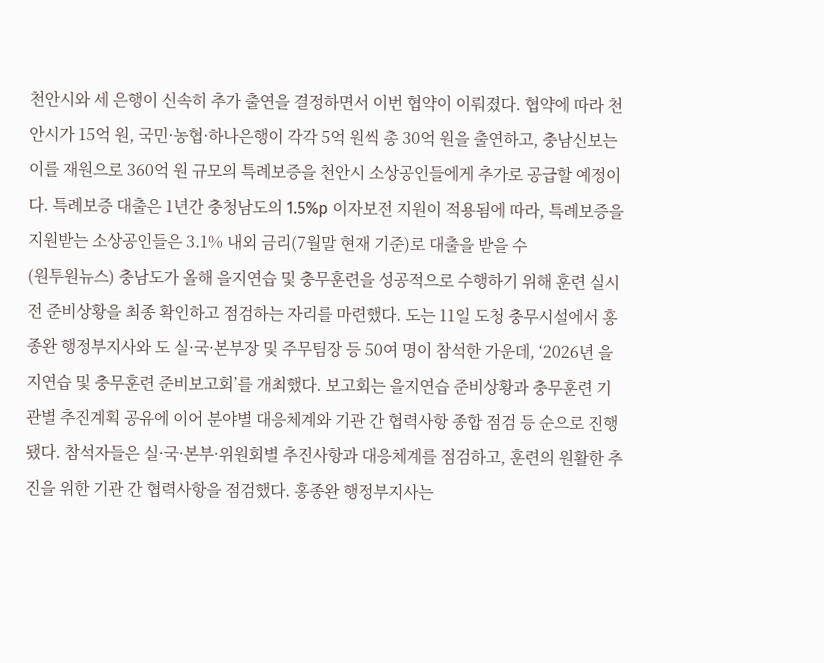천안시와 세 은행이 신속히 추가 출연을 결정하면서 이번 협약이 이뤄졌다. 협약에 따라 천안시가 15억 원, 국민·농협·하나은행이 각각 5억 원씩 총 30억 원을 출연하고, 충남신보는 이를 재원으로 360억 원 규모의 특례보증을 천안시 소상공인들에게 추가로 공급할 예정이다. 특례보증 대출은 1년간 충청남도의 1.5%p 이자보전 지원이 적용됨에 따라, 특례보증을 지원받는 소상공인들은 3.1% 내외 금리(7월말 현재 기준)로 대출을 받을 수
(원투원뉴스) 충남도가 올해 을지연습 및 충무훈련을 성공적으로 수행하기 위해 훈련 실시 전 준비상황을 최종 확인하고 점검하는 자리를 마련했다. 도는 11일 도청 충무시설에서 홍종완 행정부지사와 도 실·국·본부장 및 주무팀장 등 50여 명이 참석한 가운데, ‘2026년 을지연습 및 충무훈련 준비보고회’를 개최했다. 보고회는 을지연습 준비상황과 충무훈련 기관별 추진계획 공유에 이어 분야별 대응체계와 기관 간 협력사항 종합 점검 등 순으로 진행됐다. 참석자들은 실·국·본부·위원회별 추진사항과 대응체계를 점검하고, 훈련의 원활한 추진을 위한 기관 간 협력사항을 점검했다. 홍종완 행정부지사는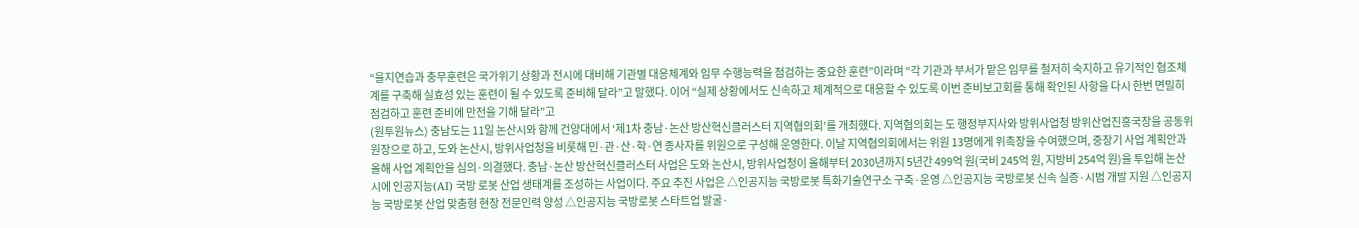“을지연습과 충무훈련은 국가위기 상황과 전시에 대비해 기관별 대응체계와 임무 수행능력을 점검하는 중요한 훈련”이라며 “각 기관과 부서가 맡은 임무를 철저히 숙지하고 유기적인 협조체계를 구축해 실효성 있는 훈련이 될 수 있도록 준비해 달라”고 말했다. 이어 “실제 상황에서도 신속하고 체계적으로 대응할 수 있도록 이번 준비보고회를 통해 확인된 사항을 다시 한번 면밀히 점검하고 훈련 준비에 만전을 기해 달라”고
(원투원뉴스) 충남도는 11일 논산시와 함께 건양대에서 ‘제1차 충남·논산 방산혁신클러스터 지역협의회’를 개최했다. 지역협의회는 도 행정부지사와 방위사업청 방위산업진흥국장을 공동위원장으로 하고, 도와 논산시, 방위사업청을 비롯해 민·관·산·학·연 종사자를 위원으로 구성해 운영한다. 이날 지역협의회에서는 위원 13명에게 위촉장을 수여했으며, 중장기 사업 계획안과 올해 사업 계획안을 심의·의결했다. 충남·논산 방산혁신클러스터 사업은 도와 논산시, 방위사업청이 올해부터 2030년까지 5년간 499억 원(국비 245억 원, 지방비 254억 원)을 투입해 논산시에 인공지능(AI) 국방 로봇 산업 생태계를 조성하는 사업이다. 주요 추진 사업은 △인공지능 국방로봇 특화기술연구소 구축·운영 △인공지능 국방로봇 신속 실증·시범 개발 지원 △인공지능 국방로봇 산업 맞춤형 현장 전문인력 양성 △인공지능 국방로봇 스타트업 발굴·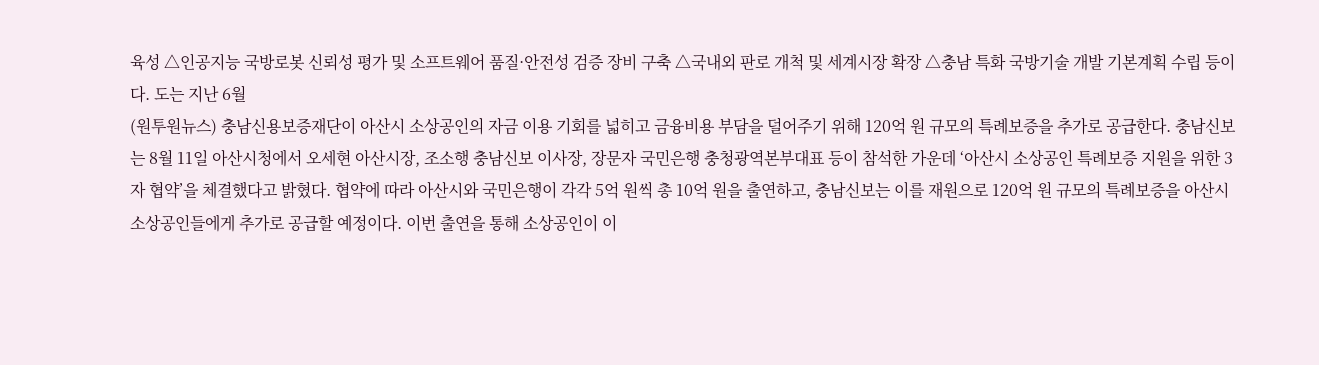육성 △인공지능 국방로봇 신뢰성 평가 및 소프트웨어 품질·안전성 검증 장비 구축 △국내외 판로 개척 및 세계시장 확장 △충남 특화 국방기술 개발 기본계획 수립 등이다. 도는 지난 6월
(원투원뉴스) 충남신용보증재단이 아산시 소상공인의 자금 이용 기회를 넓히고 금융비용 부담을 덜어주기 위해 120억 원 규모의 특례보증을 추가로 공급한다. 충남신보는 8월 11일 아산시청에서 오세현 아산시장, 조소행 충남신보 이사장, 장문자 국민은행 충청광역본부대표 등이 참석한 가운데 ‘아산시 소상공인 특례보증 지원을 위한 3자 협약’을 체결했다고 밝혔다. 협약에 따라 아산시와 국민은행이 각각 5억 원씩 총 10억 원을 출연하고, 충남신보는 이를 재원으로 120억 원 규모의 특례보증을 아산시 소상공인들에게 추가로 공급할 예정이다. 이번 출연을 통해 소상공인이 이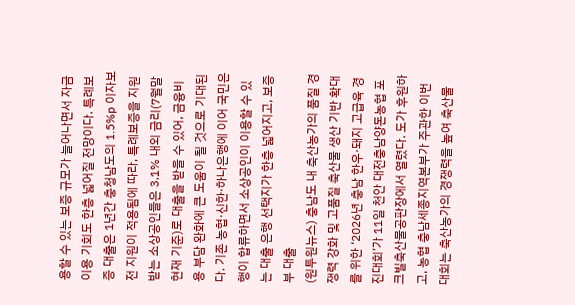용할 수 있는 보증 규모가 늘어나면서 자금 이용 기회도 한층 넓어질 전망이다. 특례보증 대출은 1년간 충청남도의 1.5%p 이자보전 지원이 적용됨에 따라, 특례보증을 지원받는 소상공인들은 3.1% 내외 금리(7월말 현재 기준)로 대출을 받을 수 있어, 금융비용 부담 완화에 큰 도움이 될 것으로 기대된다. 기존 농협·신한·하나은행에 이어 국민은행이 합류하면서 소상공인이 이용할 수 있는 대출 은행 선택지가 한층 넓어지고, 보증부 대출
(원투원뉴스) 충남도 내 축산농가의 품질 경쟁력 강화 및 고품질 축산물 생산 기반 확대를 위한 ‘2026년 충남 한우·돼지 고급육 경진대회’가 11일 천안 대전충남양돈농협 포크빌축산물공판장에서 열렸다. 도가 후원하고, 농협 충남세종지역본부가 주관한 이번 대회는 축산농가의 경쟁력을 높여 축산물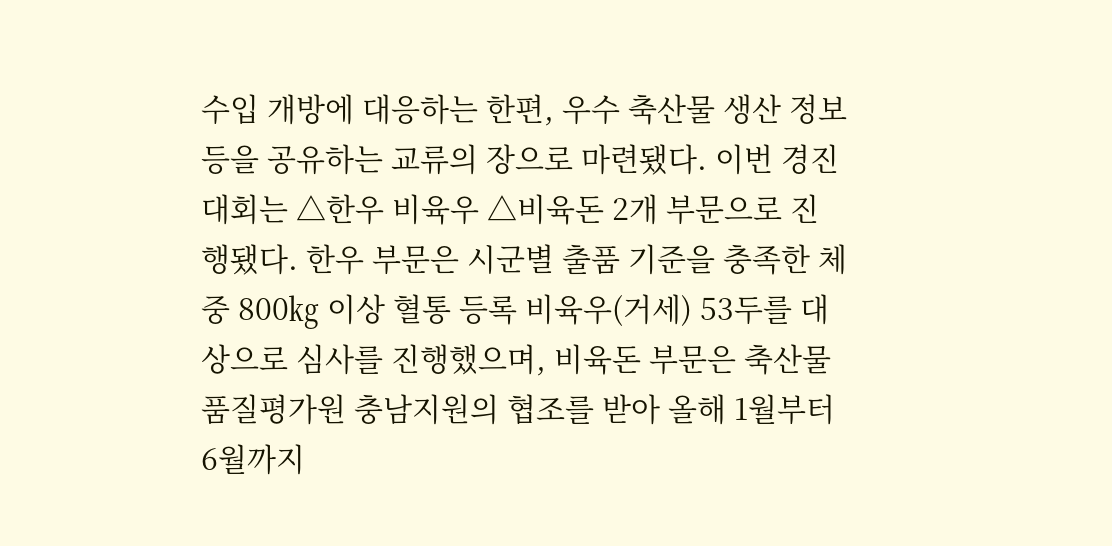수입 개방에 대응하는 한편, 우수 축산물 생산 정보 등을 공유하는 교류의 장으로 마련됐다. 이번 경진대회는 △한우 비육우 △비육돈 2개 부문으로 진행됐다. 한우 부문은 시군별 출품 기준을 충족한 체중 800㎏ 이상 혈통 등록 비육우(거세) 53두를 대상으로 심사를 진행했으며, 비육돈 부문은 축산물품질평가원 충남지원의 협조를 받아 올해 1월부터 6월까지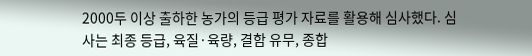2000두 이상 출하한 농가의 등급 평가 자료를 활용해 심사했다. 심사는 최종 등급, 육질·육량, 결함 유무, 종합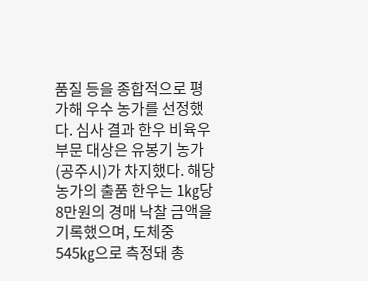품질 등을 종합적으로 평가해 우수 농가를 선정했다. 심사 결과 한우 비육우 부문 대상은 유봉기 농가(공주시)가 차지했다. 해당 농가의 출품 한우는 1㎏당 8만원의 경매 낙찰 금액을 기록했으며, 도체중 545㎏으로 측정돼 총